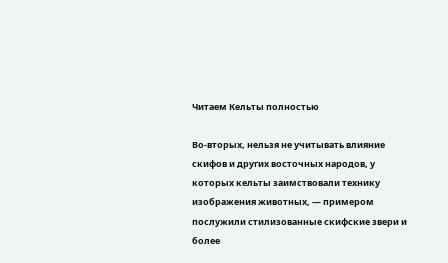Читаем Кельты полностью

Во-вторых, нельзя не учитывать влияние скифов и других восточных народов, у которых кельты заимствовали технику изображения животных, — примером послужили стилизованные скифские звери и более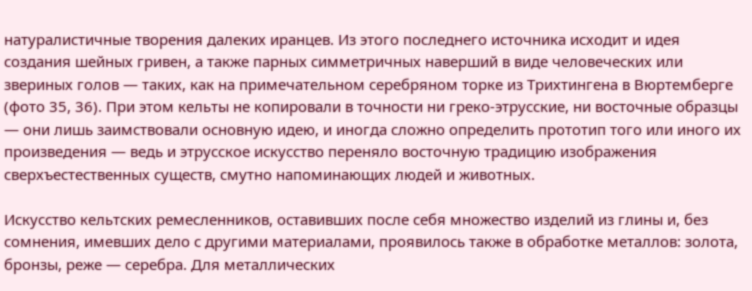натуралистичные творения далеких иранцев. Из этого последнего источника исходит и идея создания шейных гривен, а также парных симметричных наверший в виде человеческих или звериных голов — таких, как на примечательном серебряном торке из Трихтингена в Вюртемберге (фото 35, 36). При этом кельты не копировали в точности ни греко-этрусские, ни восточные образцы — они лишь заимствовали основную идею, и иногда сложно определить прототип того или иного их произведения — ведь и этрусское искусство переняло восточную традицию изображения сверхъестественных существ, смутно напоминающих людей и животных.

Искусство кельтских ремесленников, оставивших после себя множество изделий из глины и, без сомнения, имевших дело с другими материалами, проявилось также в обработке металлов: золота, бронзы, реже — серебра. Для металлических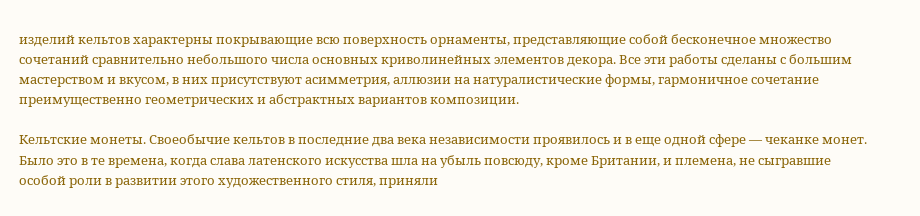изделий кельтов характерны покрывающие всю поверхность орнаменты, представляющие собой бесконечное множество сочетаний сравнительно небольшого числа основных криволинейных элементов декора. Все эти работы сделаны с большим мастерством и вкусом, в них присутствуют асимметрия, аллюзии на натуралистические формы, гармоничное сочетание преимущественно геометрических и абстрактных вариантов композиции.

Кельтские монеты. Своеобычие кельтов в последние два века независимости проявилось и в еще одной сфере — чеканке монет. Было это в те времена, когда слава латенского искусства шла на убыль повсюду, кроме Британии, и племена, не сыгравшие особой роли в развитии этого художественного стиля, приняли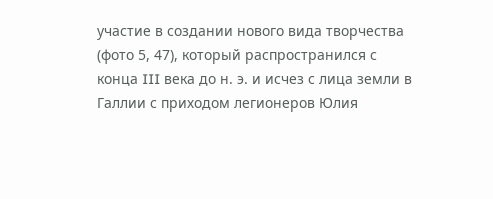участие в создании нового вида творчества (фото 5, 47), который распространился с конца III века до н. э. и исчез с лица земли в Галлии с приходом легионеров Юлия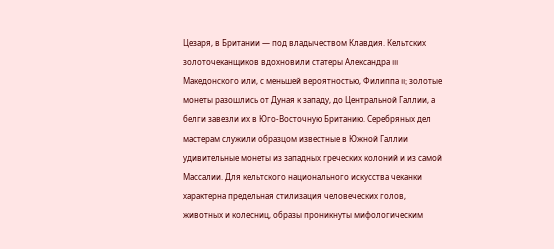Цезаря, в Британии — под владычеством Клавдия. Кельтских золоточеканщиков вдохновили статеры Александра III Македонского или, с меньшей вероятностью, Филиппа II; золотые монеты разошлись от Дуная к западу, до Центральной Галлии, а белги завезли их в Юго-Восточную Британию. Серебряных дел мастерам служили образцом известные в Южной Галлии удивительные монеты из западных греческих колоний и из самой Массалии. Для кельтского национального искусства чеканки характерна предельная стилизация человеческих голов, животных и колесниц, образы проникнуты мифологическим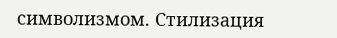символизмом. Стилизация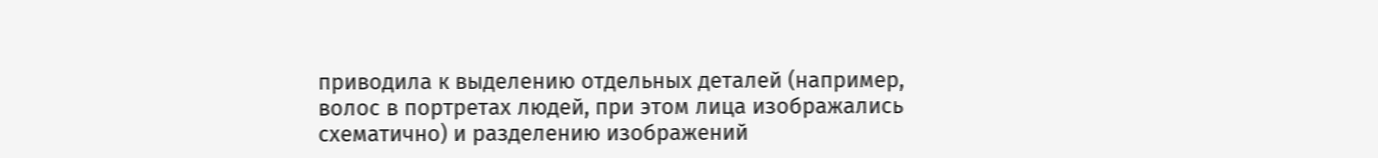приводила к выделению отдельных деталей (например, волос в портретах людей, при этом лица изображались схематично) и разделению изображений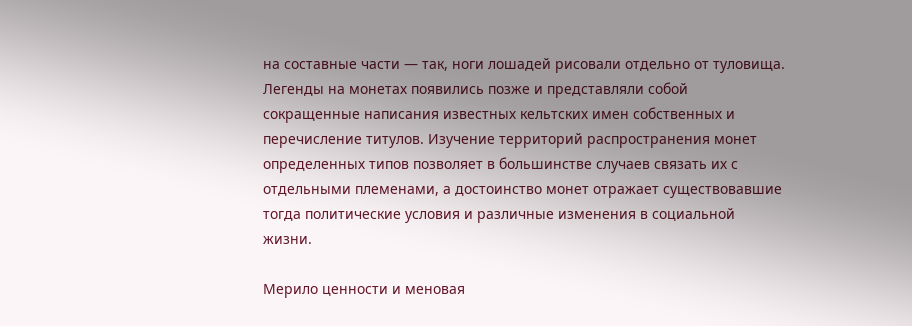на составные части — так, ноги лошадей рисовали отдельно от туловища. Легенды на монетах появились позже и представляли собой сокращенные написания известных кельтских имен собственных и перечисление титулов. Изучение территорий распространения монет определенных типов позволяет в большинстве случаев связать их с отдельными племенами, а достоинство монет отражает существовавшие тогда политические условия и различные изменения в социальной жизни.

Мерило ценности и меновая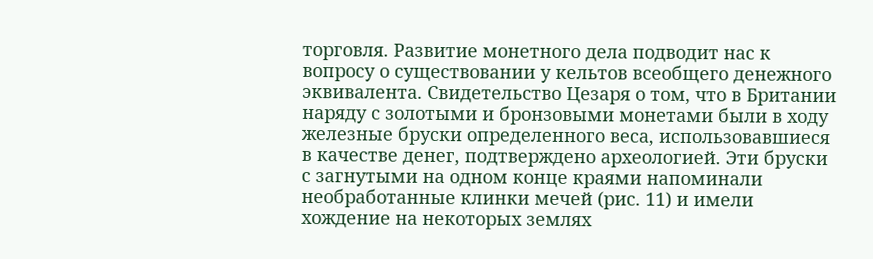торговля. Развитие монетного дела подводит нас к вопросу о существовании у кельтов всеобщего денежного эквивалента. Свидетельство Цезаря о том, что в Британии наряду с золотыми и бронзовыми монетами были в ходу железные бруски определенного веса, использовавшиеся в качестве денег, подтверждено археологией. Эти бруски с загнутыми на одном конце краями напоминали необработанные клинки мечей (рис. 11) и имели хождение на некоторых землях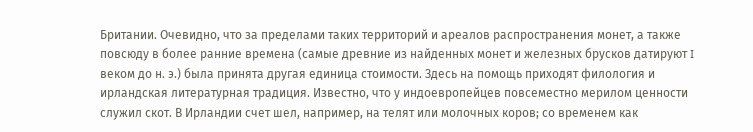Британии. Очевидно, что за пределами таких территорий и ареалов распространения монет, а также повсюду в более ранние времена (самые древние из найденных монет и железных брусков датируют I веком до н. э.) была принята другая единица стоимости. Здесь на помощь приходят филология и ирландская литературная традиция. Известно, что у индоевропейцев повсеместно мерилом ценности служил скот. В Ирландии счет шел, например, на телят или молочных коров; со временем как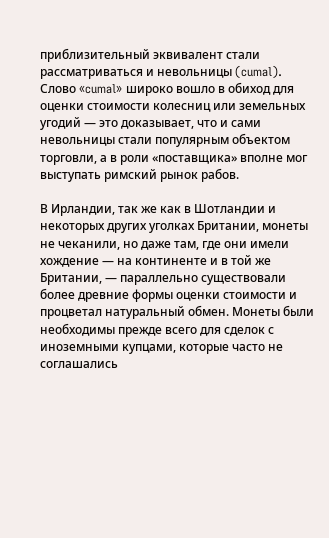приблизительный эквивалент стали рассматриваться и невольницы (cumal). Слово «cumal» широко вошло в обиход для оценки стоимости колесниц или земельных угодий — это доказывает, что и сами невольницы стали популярным объектом торговли, а в роли «поставщика» вполне мог выступать римский рынок рабов.

В Ирландии, так же как в Шотландии и некоторых других уголках Британии, монеты не чеканили, но даже там, где они имели хождение — на континенте и в той же Британии, — параллельно существовали более древние формы оценки стоимости и процветал натуральный обмен. Монеты были необходимы прежде всего для сделок с иноземными купцами, которые часто не соглашались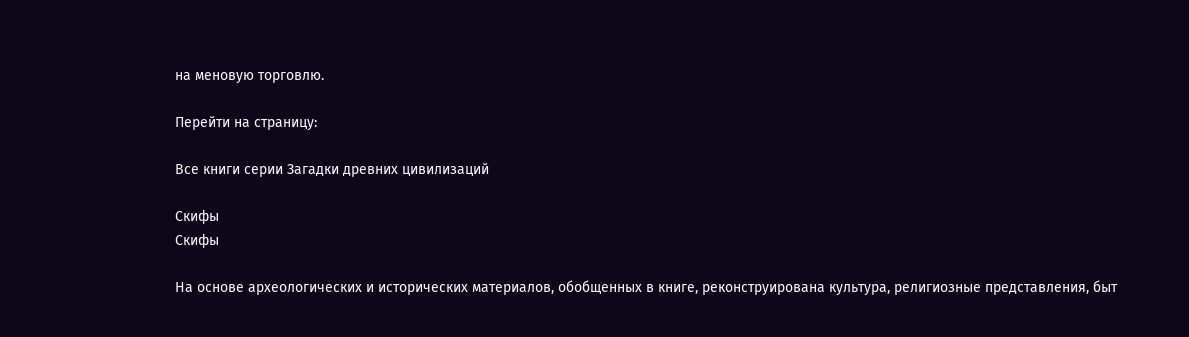на меновую торговлю.

Перейти на страницу:

Все книги серии Загадки древних цивилизаций

Скифы
Скифы

На основе археологических и исторических материалов, обобщенных в книге, реконструирована культура, религиозные представления, быт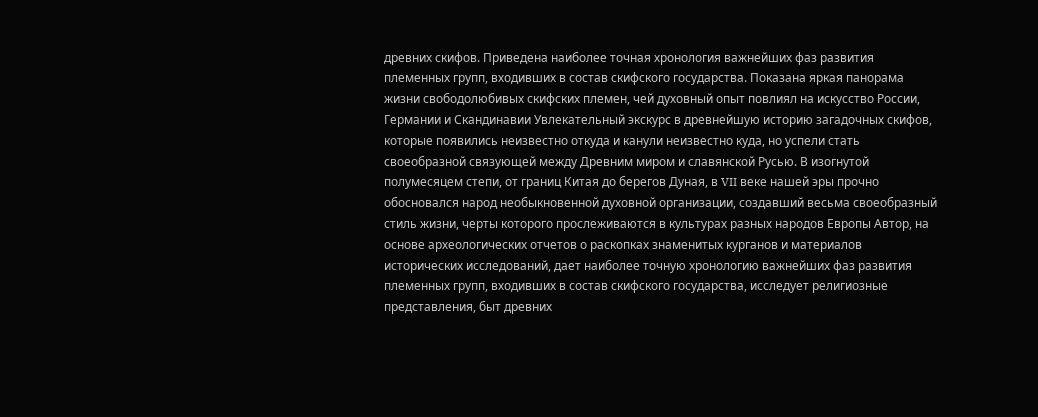древних скифов. Приведена наиболее точная хронология важнейших фаз развития племенных групп, входивших в состав скифского государства. Показана яркая панорама жизни свободолюбивых скифских племен, чей духовный опыт повлиял на искусство России, Германии и Скандинавии Увлекательный экскурс в древнейшую историю загадочных скифов, которые появились неизвестно откуда и канули неизвестно куда, но успели стать своеобразной связующей между Древним миром и славянской Русью. В изогнутой полумесяцем степи, от границ Китая до берегов Дуная, в VII веке нашей эры прочно обосновался народ необыкновенной духовной организации, создавший весьма своеобразный стиль жизни, черты которого прослеживаются в культурах разных народов Европы Автор, на основе археологических отчетов о раскопках знаменитых курганов и материалов исторических исследований, дает наиболее точную хронологию важнейших фаз развития племенных групп, входивших в состав скифского государства, исследует религиозные представления, быт древних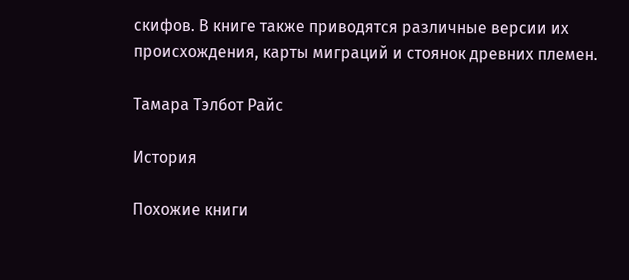скифов. В книге также приводятся различные версии их происхождения, карты миграций и стоянок древних племен.

Тамара Тэлбот Райс

История

Похожие книги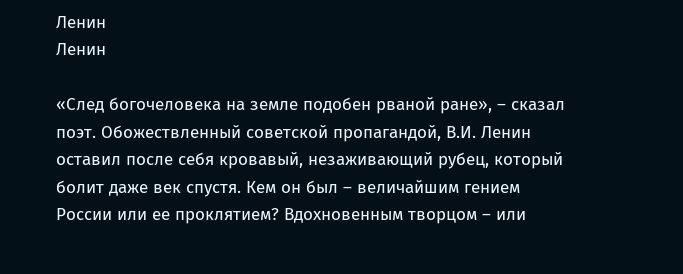Ленин
Ленин

«След богочеловека на земле подобен рваной ране», – сказал поэт. Обожествленный советской пропагандой, В.И. Ленин оставил после себя кровавый, незаживающий рубец, который болит даже век спустя. Кем он был – величайшим гением России или ее проклятием? Вдохновенным творцом – или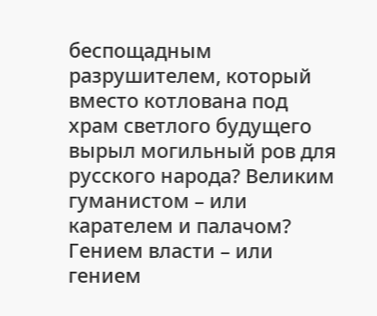беспощадным разрушителем, который вместо котлована под храм светлого будущего вырыл могильный ров для русского народа? Великим гуманистом – или карателем и палачом? Гением власти – или гением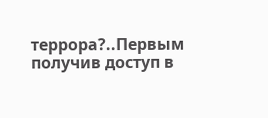террора?..Первым получив доступ в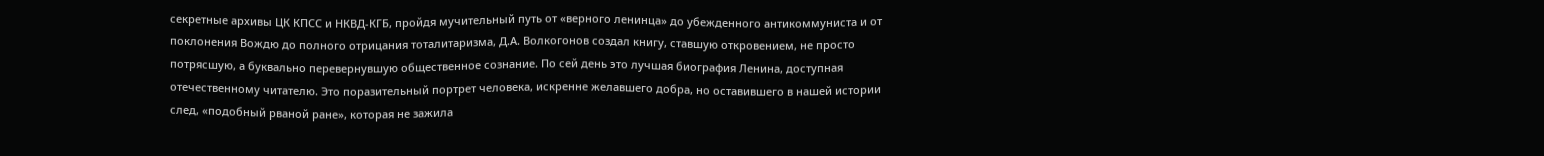секретные архивы ЦК КПСС и НКВД-КГБ, пройдя мучительный путь от «верного ленинца» до убежденного антикоммуниста и от поклонения Вождю до полного отрицания тоталитаризма, Д.А. Волкогонов создал книгу, ставшую откровением, не просто потрясшую, а буквально перевернувшую общественное сознание. По сей день это лучшая биография Ленина, доступная отечественному читателю. Это поразительный портрет человека, искренне желавшего добра, но оставившего в нашей истории след, «подобный рваной ране», которая не зажила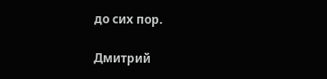до сих пор.

Дмитрий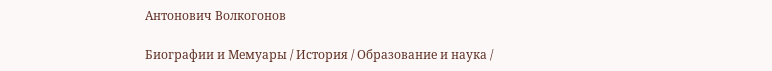Антонович Волкогонов

Биографии и Мемуары / История / Образование и наука /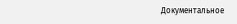Документальное